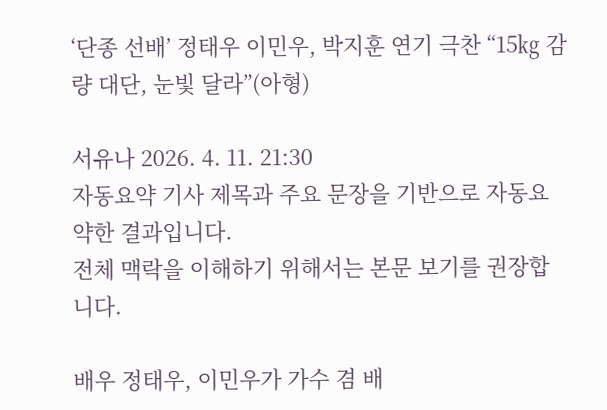‘단종 선배’ 정태우 이민우, 박지훈 연기 극찬 “15㎏ 감량 대단, 눈빛 달라”(아형)

서유나 2026. 4. 11. 21:30
자동요약 기사 제목과 주요 문장을 기반으로 자동요약한 결과입니다.
전체 맥락을 이해하기 위해서는 본문 보기를 권장합니다.

배우 정태우, 이민우가 가수 겸 배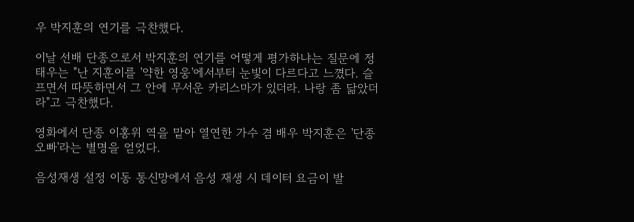우 박지훈의 연기를 극찬했다.

이날 선배 단종으로서 박지훈의 연기를 어떻게 평가하냐는 질문에 정태우는 "난 지훈이를 '약한 영웅'에서부터 눈빛이 다르다고 느꼈다. 슬프면서 따뜻하면서 그 안에 무서운 카리스마가 있더라. 나랑 좀 닮았더라"고 극찬했다.

영화에서 단종 이홍위 역을 맡아 열연한 가수 겸 배우 박지훈은 '단종 오빠'라는 별명을 얻었다.

음성재생 설정 이동 통신망에서 음성 재생 시 데이터 요금이 발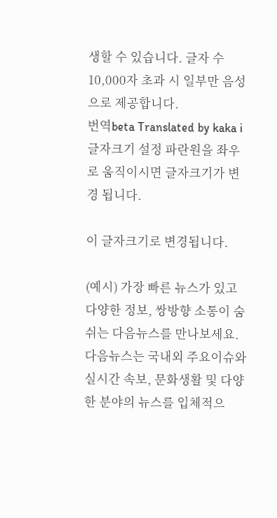생할 수 있습니다. 글자 수 10,000자 초과 시 일부만 음성으로 제공합니다.
번역beta Translated by kaka i
글자크기 설정 파란원을 좌우로 움직이시면 글자크기가 변경 됩니다.

이 글자크기로 변경됩니다.

(예시) 가장 빠른 뉴스가 있고 다양한 정보, 쌍방향 소통이 숨쉬는 다음뉴스를 만나보세요. 다음뉴스는 국내외 주요이슈와 실시간 속보, 문화생활 및 다양한 분야의 뉴스를 입체적으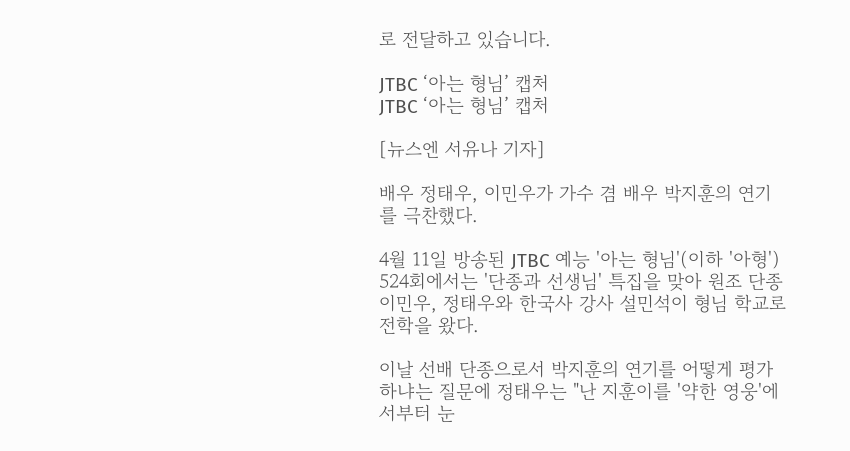로 전달하고 있습니다.

JTBC ‘아는 형님’ 캡처
JTBC ‘아는 형님’ 캡처

[뉴스엔 서유나 기자]

배우 정태우, 이민우가 가수 겸 배우 박지훈의 연기를 극찬했다.

4월 11일 방송된 JTBC 예능 '아는 형님'(이하 '아형') 524회에서는 '단종과 선생님' 특집을 맞아 원조 단종 이민우, 정태우와 한국사 강사 설민석이 형님 학교로 전학을 왔다.

이날 선배 단종으로서 박지훈의 연기를 어떻게 평가하냐는 질문에 정태우는 "난 지훈이를 '약한 영웅'에서부터 눈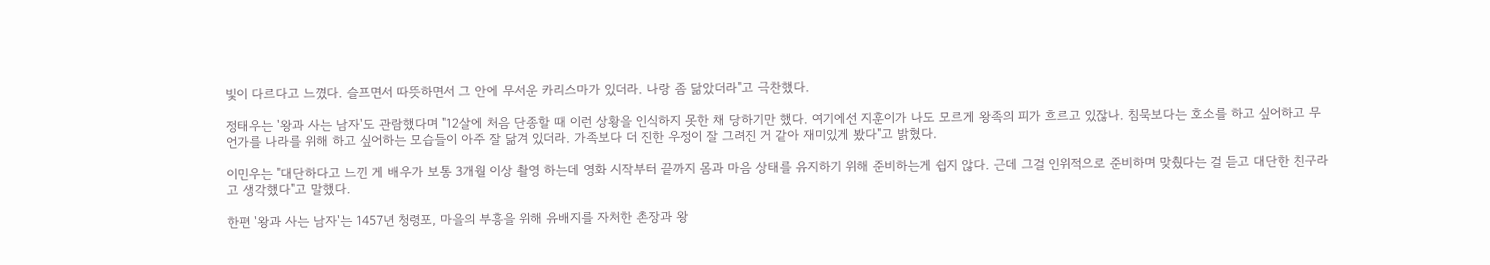빛이 다르다고 느꼈다. 슬프면서 따뜻하면서 그 안에 무서운 카리스마가 있더라. 나랑 좀 닮았더라"고 극찬했다.

정태우는 '왕과 사는 남자'도 관람했다며 "12살에 처음 단종할 때 이런 상황을 인식하지 못한 채 당하기만 했다. 여기에선 지훈이가 나도 모르게 왕족의 피가 흐르고 있잖나. 침묵보다는 호소를 하고 싶어하고 무언가를 나라를 위해 하고 싶어하는 모습들이 아주 잘 닮겨 있더라. 가족보다 더 진한 우정이 잘 그려진 거 같아 재미있게 봤다"고 밝혔다.

이민우는 "대단하다고 느낀 게 배우가 보통 3개월 이상 촬영 하는데 영화 시작부터 끝까지 몸과 마음 상태를 유지하기 위해 준비하는게 쉽지 않다. 근데 그걸 인위적으로 준비하며 맞췄다는 걸 듣고 대단한 친구라고 생각했다"고 말했다.

한편 '왕과 사는 남자'는 1457년 청령포, 마을의 부흥을 위해 유배지를 자처한 촌장과 왕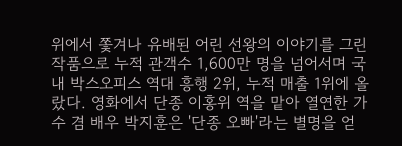위에서 쫓겨나 유배된 어린 선왕의 이야기를 그린 작품으로 누적 관객수 1,600만 명을 넘어서며 국내 박스오피스 역대 흥행 2위, 누적 매출 1위에 올랐다. 영화에서 단종 이홍위 역을 맡아 열연한 가수 겸 배우 박지훈은 '단종 오빠'라는 별명을 얻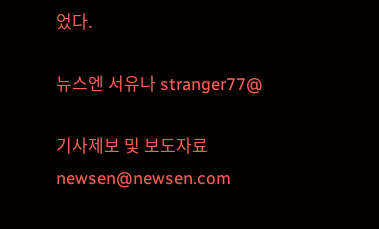었다.

뉴스엔 서유나 stranger77@

기사제보 및 보도자료 newsen@newsen.com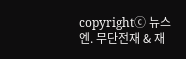copyrightⓒ 뉴스엔. 무단전재 & 재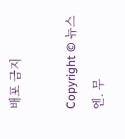배포 금지

Copyright © 뉴스엔. 무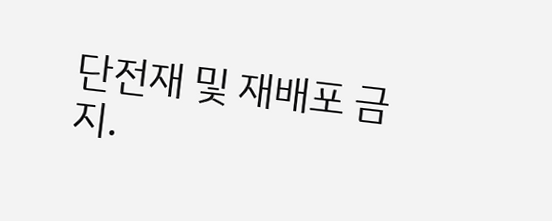단전재 및 재배포 금지.